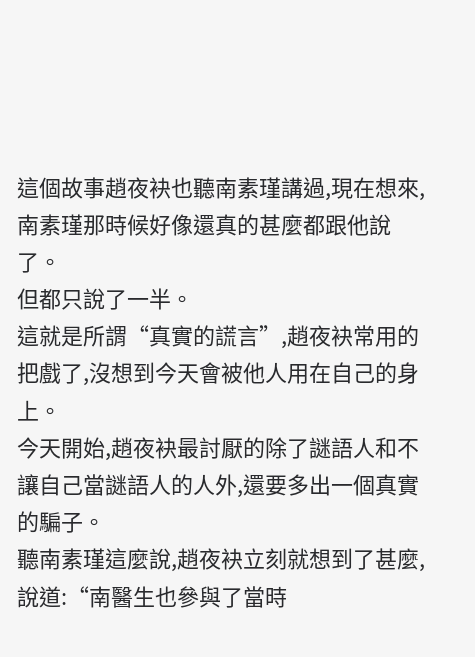這個故事趙夜袂也聽南素瑾講過,現在想來,南素瑾那時候好像還真的甚麼都跟他說了。
但都只說了一半。
這就是所謂“真實的謊言”,趙夜袂常用的把戲了,沒想到今天會被他人用在自己的身上。
今天開始,趙夜袂最討厭的除了謎語人和不讓自己當謎語人的人外,還要多出一個真實的騙子。
聽南素瑾這麼說,趙夜袂立刻就想到了甚麼,說道:“南醫生也參與了當時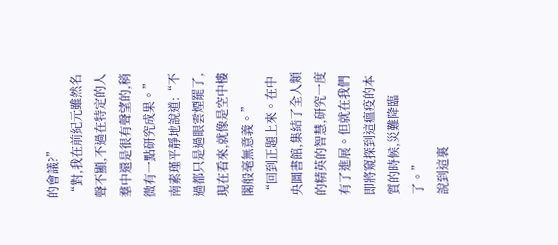的會議?”
“對,我在前紀元雖然名聲不顯,不過在特定的人羣中還是很有聲望的,稍微有一點研究成果。”南素瑾平靜地說道:“不過都只是過眼雲煙罷了,現在看來,就像是空中樓閣般毫無意義。”
“回到正題上來。在中央圖書館,集結了全人類的精英的智慧,研究一度有了進展。但就在我們即將窺探到這瘟疫的本質的時候,災難降臨了。”
說到這裏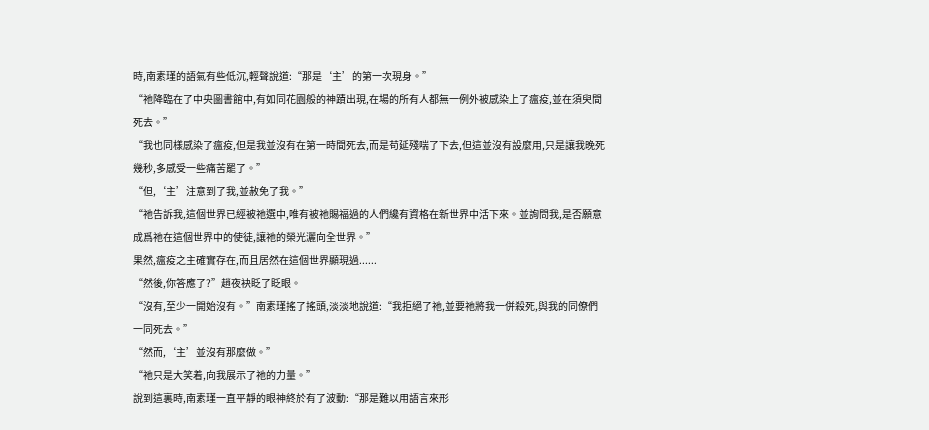時,南素瑾的語氣有些低沉,輕聲說道:“那是‘主’的第一次現身。”
“祂降臨在了中央圖書館中,有如同花園般的神蹟出現,在場的所有人都無一例外被感染上了瘟疫,並在須臾間死去。”
“我也同樣感染了瘟疫,但是我並沒有在第一時間死去,而是苟延殘喘了下去,但這並沒有設麼用,只是讓我晚死幾秒,多感受一些痛苦罷了。”
“但,‘主’注意到了我,並赦免了我。”
“祂告訴我,這個世界已經被祂選中,唯有被祂賜福過的人們纔有資格在新世界中活下來。並詢問我,是否願意成爲祂在這個世界中的使徒,讓祂的榮光灑向全世界。”
果然,瘟疫之主確實存在,而且居然在這個世界顯現過......
“然後,你答應了?”趙夜袂眨了眨眼。
“沒有,至少一開始沒有。”南素瑾搖了搖頭,淡淡地說道:“我拒絕了祂,並要祂將我一併殺死,與我的同僚們一同死去。”
“然而,‘主’並沒有那麼做。”
“祂只是大笑着,向我展示了祂的力量。”
說到這裏時,南素瑾一直平靜的眼神終於有了波動:“那是難以用語言來形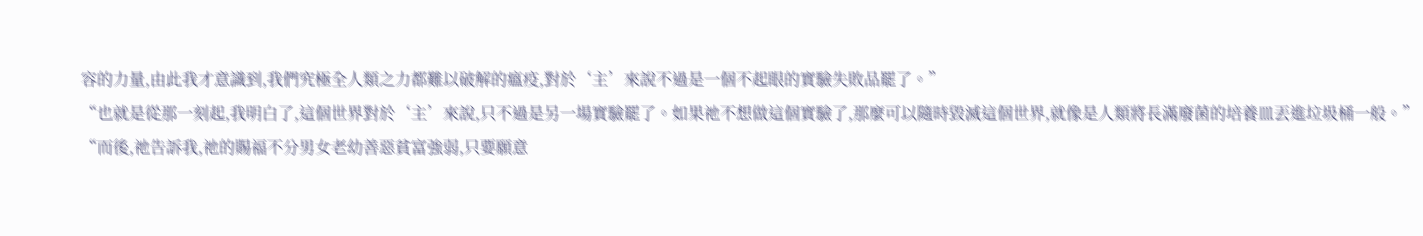容的力量,由此我才意識到,我們究極全人類之力都難以破解的瘟疫,對於‘主’來說不過是一個不起眼的實驗失敗品罷了。”
“也就是從那一刻起,我明白了,這個世界對於‘主’來說,只不過是另一場實驗罷了。如果祂不想做這個實驗了,那麼可以隨時毀滅這個世界,就像是人類將長滿廢菌的培養皿丟進垃圾桶一般。”
“而後,祂告訴我,祂的賜福不分男女老幼善惡貧富強弱,只要願意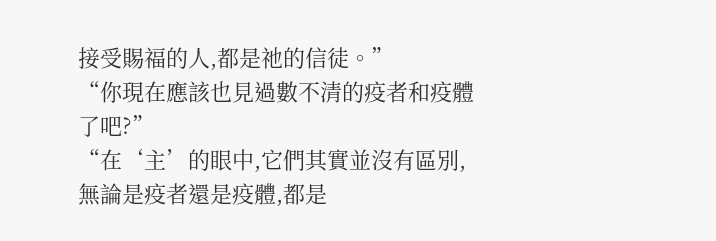接受賜福的人,都是祂的信徒。”
“你現在應該也見過數不清的疫者和疫體了吧?”
“在‘主’的眼中,它們其實並沒有區別,無論是疫者還是疫體,都是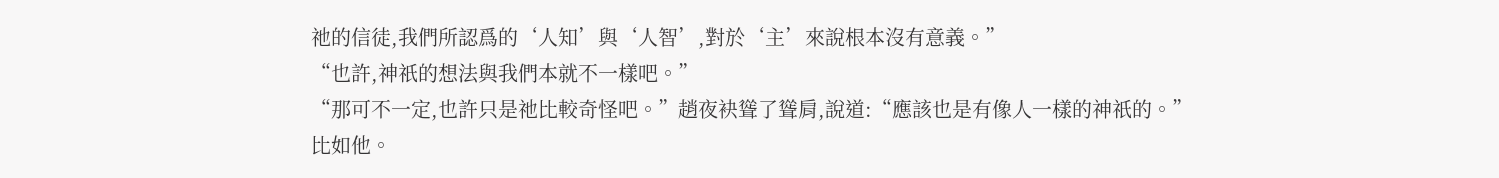祂的信徒,我們所認爲的‘人知’與‘人智’,對於‘主’來說根本沒有意義。”
“也許,神祇的想法與我們本就不一樣吧。”
“那可不一定,也許只是祂比較奇怪吧。”趙夜袂聳了聳肩,說道:“應該也是有像人一樣的神祇的。”
比如他。